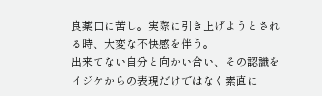良薬口に苦し。実際に引き上げようとされる時、大変な不快感を伴う。
出来てない自分と向かい合い、その認識をイジケからの表現だけではなく素直に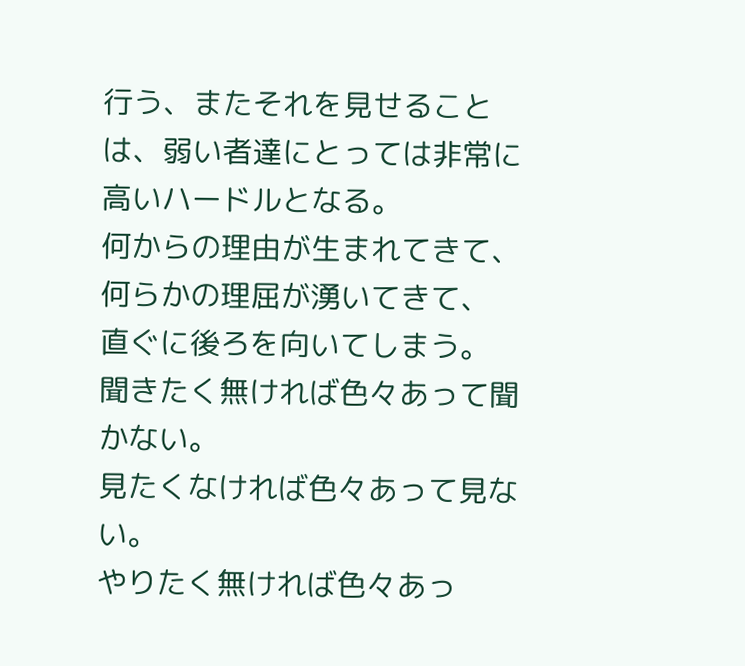行う、またそれを見せることは、弱い者達にとっては非常に高いハードルとなる。
何からの理由が生まれてきて、何らかの理屈が湧いてきて、
直ぐに後ろを向いてしまう。
聞きたく無ければ色々あって聞かない。
見たくなければ色々あって見ない。
やりたく無ければ色々あっ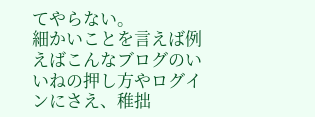てやらない。
細かいことを言えば例えばこんなブログのいいねの押し方やログインにさえ、稚拙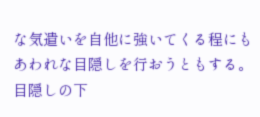な気遣いを自他に強いてくる程にもあわれな目隠しを行おうともする。
目隠しの下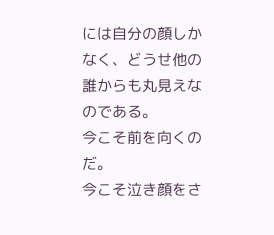には自分の顔しかなく、どうせ他の誰からも丸見えなのである。
今こそ前を向くのだ。
今こそ泣き顔をさ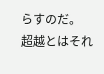らすのだ。
超越とはそれ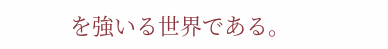を強いる世界である。